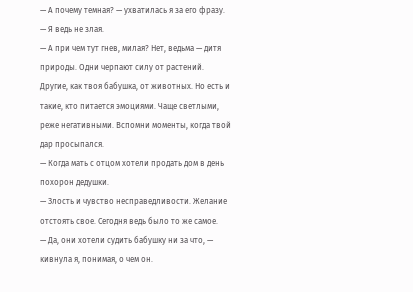— А почему темная? — ухватилась я за его фразу. — Я ведь не злая.
— А при чем тут гнев, милая? Нет, ведьма — дитя природы. Одни черпают силу от растений. Другие, как твоя бабушка, от животных. Но есть и такие, кто питается эмоциями. Чаще светлыми, реже негативными. Вспомни моменты, когда твой дар просыпался.
— Когда мать с отцом хотели продать дом в день похорон дедушки.
— Злость и чувство несправедливости. Желание отстоять свое. Сегодня ведь было то же самое.
— Да, они хотели судить бабушку ни за что, — кивнула я, понимая, о чем он.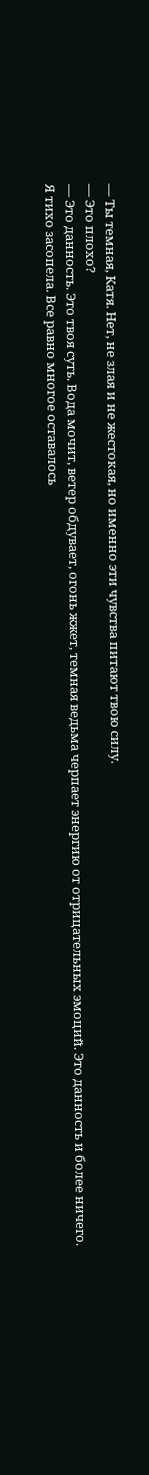— Ты темная, Катя. Нет, не злая и не жестокая, но именно эти чувства питают твою силу.
— Это плохо?
— Это данность. Это твоя суть. Вода мочит, ветер обдувает, огонь жжет, темная ведьма черпает энергию от отрицательных эмоций. Это данность и более ничего.
Я тихо засопела. Все равно многое оставалось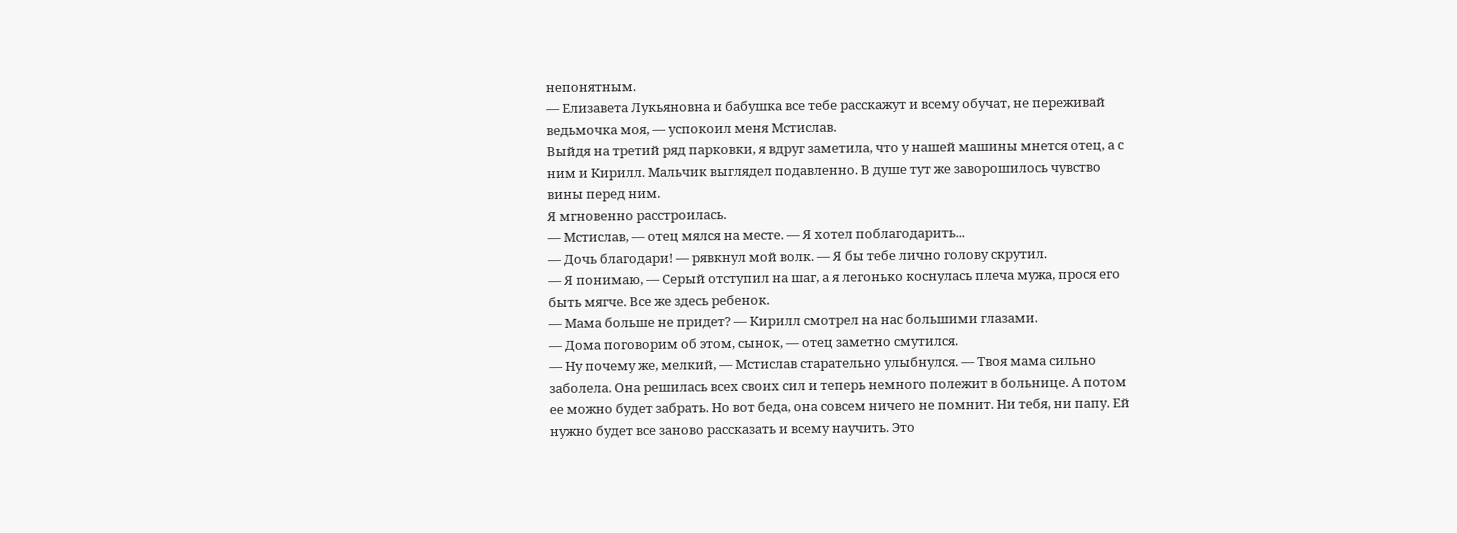непонятным.
— Елизавета Лукьяновна и бабушка все тебе расскажут и всему обучат, не переживай ведьмочка моя, — успокоил меня Мстислав.
Выйдя на третий ряд парковки, я вдруг заметила, что у нашей машины мнется отец, а с ним и Кирилл. Мальчик выглядел подавленно. В душе тут же заворошилось чувство вины перед ним.
Я мгновенно расстроилась.
— Мстислав, — отец мялся на месте. — Я хотел поблагодарить...
— Дочь благодари! — рявкнул мой волк. — Я бы тебе лично голову скрутил.
— Я понимаю, — Серый отступил на шаг, а я легонько коснулась плеча мужа, прося его быть мягче. Все же здесь ребенок.
— Мама больше не придет? — Кирилл смотрел на нас большими глазами.
— Дома поговорим об этом, сынок, — отец заметно смутился.
— Ну почему же, мелкий, — Мстислав старательно улыбнулся. — Твоя мама сильно заболела. Она решилась всех своих сил и теперь немного полежит в больнице. А потом ее можно будет забрать. Но вот беда, она совсем ничего не помнит. Ни тебя, ни папу. Ей нужно будет все заново рассказать и всему научить. Это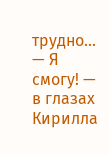трудно...
— Я смогу! — в глазах Кирилла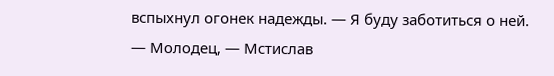вспыхнул огонек надежды. — Я буду заботиться о ней.
— Молодец, — Мстислав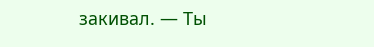закивал. — Ты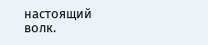настоящий волк.